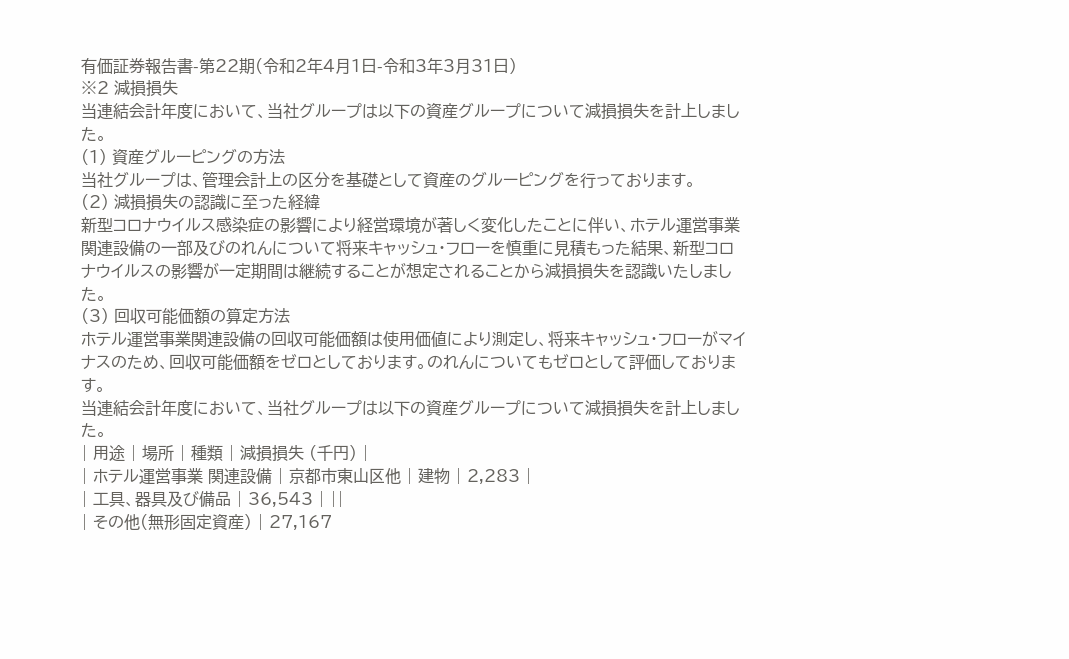有価証券報告書-第22期(令和2年4月1日-令和3年3月31日)
※2 減損損失
当連結会計年度において、当社グループは以下の資産グループについて減損損失を計上しました。
(1) 資産グルーピングの方法
当社グループは、管理会計上の区分を基礎として資産のグルーピングを行っております。
(2) 減損損失の認識に至った経緯
新型コロナウイルス感染症の影響により経営環境が著しく変化したことに伴い、ホテル運営事業関連設備の一部及びのれんについて将来キャッシュ・フローを慎重に見積もった結果、新型コロナウイルスの影響が一定期間は継続することが想定されることから減損損失を認識いたしました。
(3) 回収可能価額の算定方法
ホテル運営事業関連設備の回収可能価額は使用価値により測定し、将来キャッシュ・フローがマイナスのため、回収可能価額をゼロとしております。のれんについてもゼロとして評価しております。
当連結会計年度において、当社グループは以下の資産グループについて減損損失を計上しました。
| 用途 | 場所 | 種類 | 減損損失 (千円) |
| ホテル運営事業 関連設備 | 京都市東山区他 | 建物 | 2,283 |
| 工具、器具及び備品 | 36,543 | ||
| その他(無形固定資産) | 27,167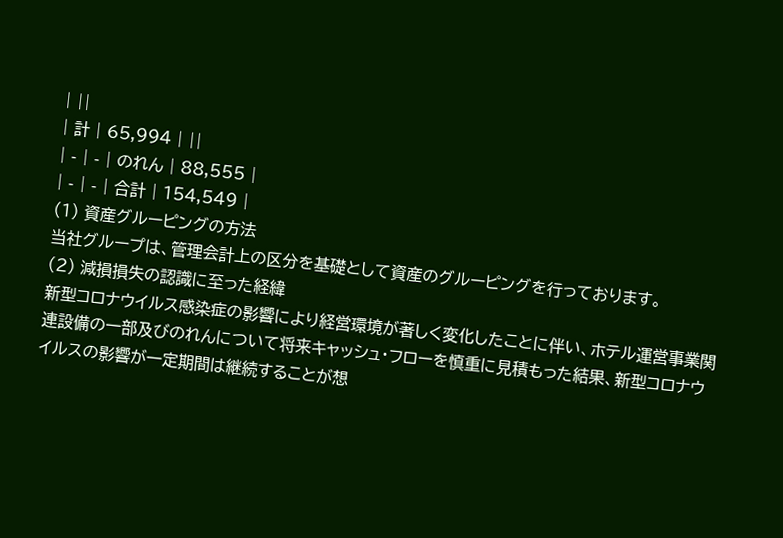| ||
| 計 | 65,994 | ||
| - | - | のれん | 88,555 |
| - | - | 合計 | 154,549 |
(1) 資産グルーピングの方法
当社グループは、管理会計上の区分を基礎として資産のグルーピングを行っております。
(2) 減損損失の認識に至った経緯
新型コロナウイルス感染症の影響により経営環境が著しく変化したことに伴い、ホテル運営事業関連設備の一部及びのれんについて将来キャッシュ・フローを慎重に見積もった結果、新型コロナウイルスの影響が一定期間は継続することが想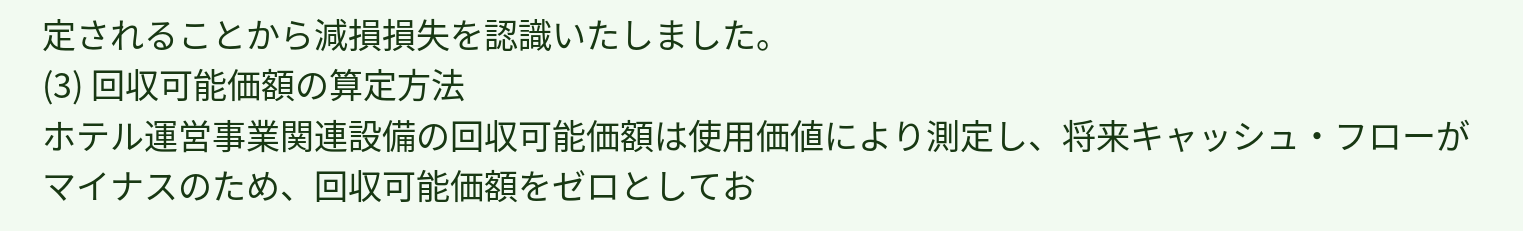定されることから減損損失を認識いたしました。
(3) 回収可能価額の算定方法
ホテル運営事業関連設備の回収可能価額は使用価値により測定し、将来キャッシュ・フローがマイナスのため、回収可能価額をゼロとしてお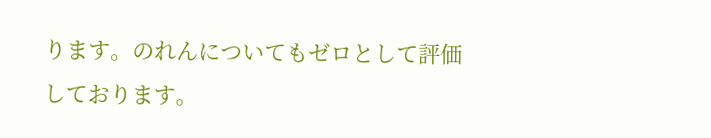ります。のれんについてもゼロとして評価しております。